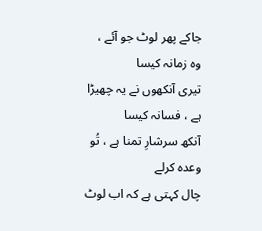جاکے پھر لوٹ جو آئے ، وہ زمانہ کیسا
تیری آنکھوں نے یہ چھیڑا ہے ، فسانہ کیسا
آنکھ سرشارِ تمنا ہے ، تُو وعدہ کرلے
چال کہتی ہے کہ اب لوٹ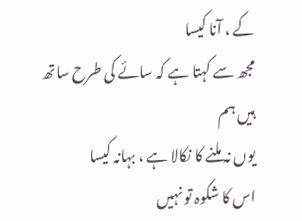کے ، آنا کیسا
مجھ سے کہتا ہے کہ سائے کی طرح ساتھ ہیں ہم
یوں نہ ملنے کا نکالا ہے ، بہانہ کیسا
اس کا شکوہ تو نہیں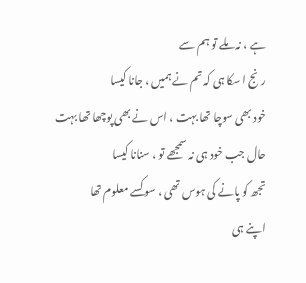ہے ، نہ ملے تو ہم سے
رنج ا سکا ہی کہ تم نے ہمیں ، جانا کیسا
خود بھی سوچا تھا بہت ، اس نے بھی پوچھا تھا بہت
حال جب خود ہی نہ سمجھے تو ، سنانا کیسا
تجھ کو پانے کی ہوس تھی ، سو کسے معلوم تھا
اپنے ہی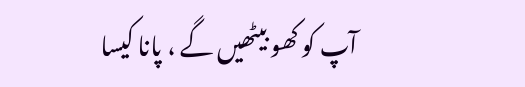آپ کو کھو بیٹھیں گے ، پانا کیسا